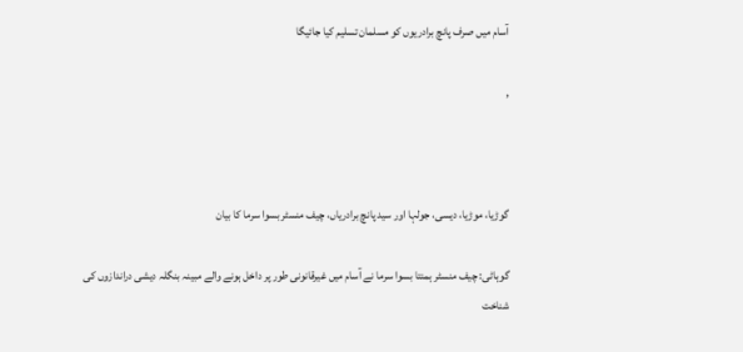آسام میں صرف پانچ برادریوں کو مسلمان تسلیم کیا جائیگا

,



گوڑیا، موڑیا، دیسی، جولہا اور سید پانچ برادریاں، چیف منسٹر بسوا سرما کا بیان

گوہاٹی: چیف منسٹر ہمنتا بسوا سرما نے آسام میں غیرقانونی طور پر داخل ہونے والے مبینہ بنگلہ دیشی دراندازوں کی شناخت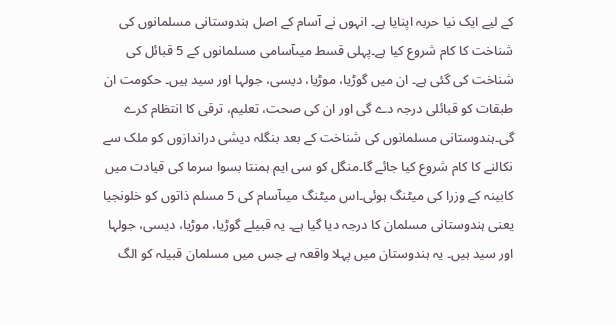کے لیے ایک نیا حربہ اپنایا ہے۔ انہوں نے آسام کے اصل ہندوستانی مسلمانوں کی شناخت کا کام شروع کیا ہے۔پہلی قسط میںآسامی مسلمانوں کے 5 قبائل کی شناخت کی گئی ہے۔ ان میں گوڑیا، موڑیا، دیسی، جولہا اور سید ہیں۔ حکومت ان طبقات کو قبائلی درجہ دے گی اور ان کی صحت، تعلیم، ترقی کا انتظام کرے گی۔ہندوستانی مسلمانوں کی شناخت کے بعد بنگلہ دیشی دراندازوں کو ملک سے نکالنے کا کام شروع کیا جائے گا۔منگل کو سی ایم ہمنتا بسوا سرما کی قیادت میں کابینہ کے وزرا کی میٹنگ ہوئی۔اس میٹنگ میںآسام کی 5 مسلم ذاتوں کو خلونجیا یعنی ہندوستانی مسلمان کا درجہ دیا گیا ہے۔ یہ قبیلے گوڑیا، موڑیا، دیسی، جولہا اور سید ہیں۔ یہ ہندوستان میں پہلا واقعہ ہے جس میں مسلمان قبیلہ کو الگ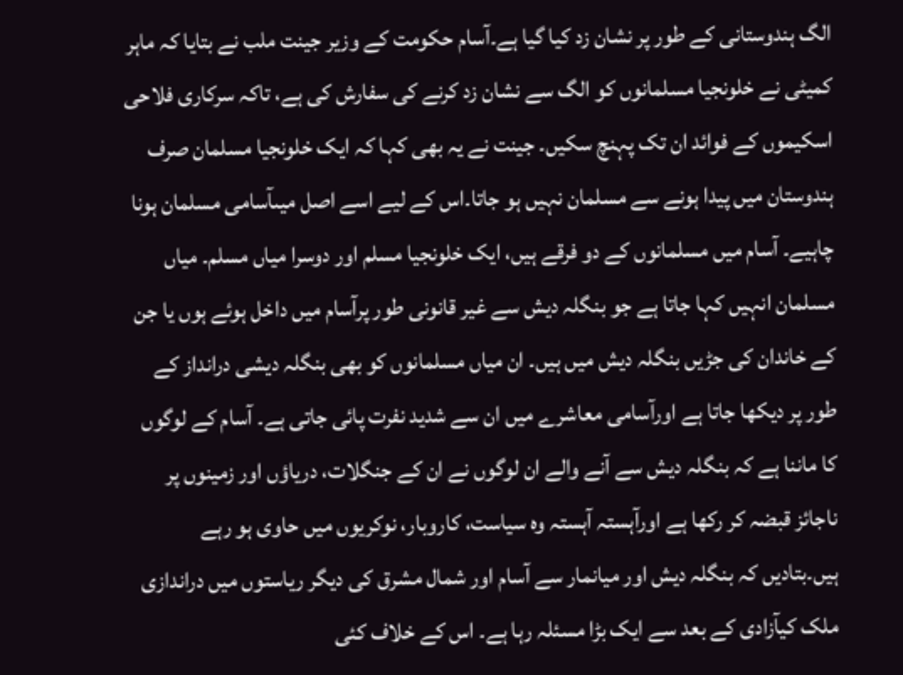الگ ہندوستانی کے طور پر نشان زد کیا گیا ہے۔آسام حکومت کے وزیر جینت ملب نے بتایا کہ ماہر کمیٹی نے خلونجیا مسلمانوں کو الگ سے نشان زد کرنے کی سفارش کی ہے، تاکہ سرکاری فلاحی اسکیموں کے فوائد ان تک پہنچ سکیں۔ جینت نے یہ بھی کہا کہ ایک خلونجیا مسلمان صرف ہندوستان میں پیدا ہونے سے مسلمان نہیں ہو جاتا۔اس کے لیے اسے اصل میںآسامی مسلمان ہونا چاہیے۔ آسام میں مسلمانوں کے دو فرقے ہیں، ایک خلونجیا مسلم اور دوسرا میاں مسلم۔ میاں مسلمان انہیں کہا جاتا ہے جو بنگلہ دیش سے غیر قانونی طور پرآسام میں داخل ہوئے ہوں یا جن کے خاندان کی جڑیں بنگلہ دیش میں ہیں۔ ان میاں مسلمانوں کو بھی بنگلہ دیشی درانداز کے طور پر دیکھا جاتا ہے اورآسامی معاشرے میں ان سے شدید نفرت پائی جاتی ہے۔ آسام کے لوگوں کا ماننا ہے کہ بنگلہ دیش سے آنے والے ان لوگوں نے ان کے جنگلات، دریاؤں اور زمینوں پر ناجائز قبضہ کر رکھا ہے اورآہستہ آہستہ وہ سیاست، کاروبار، نوکریوں میں حاوی ہو رہے ہیں۔بتادیں کہ بنگلہ دیش اور میانمار سے آسام اور شمال مشرق کی دیگر ریاستوں میں دراندازی ملک کیآزادی کے بعد سے ایک بڑا مسئلہ رہا ہے۔ اس کے خلاف کئی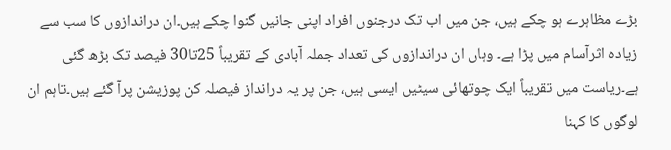بڑے مظاہرے ہو چکے ہیں، جن میں اب تک درجنوں افراد اپنی جانیں گنوا چکے ہیں۔ان دراندازوں کا سب سے زیادہ اثرآسام میں پڑا ہے۔ وہاں ان دراندازوں کی تعداد جملہ آبادی کے تقریباً 25تا30 فیصد تک بڑھ گئی ہے۔ریاست میں تقریباً ایک چوتھائی سیٹیں ایسی ہیں، جن پر یہ درانداز فیصلہ کن پوزیشن پرآ گئے ہیں۔تاہم ان لوگوں کا کہنا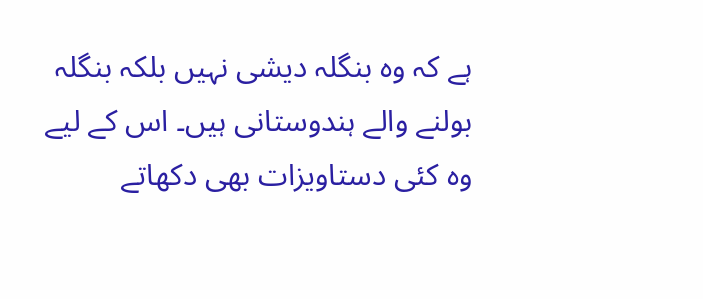ہے کہ وہ بنگلہ دیشی نہیں بلکہ بنگلہ بولنے والے ہندوستانی ہیں۔ اس کے لیے وہ کئی دستاویزات بھی دکھاتے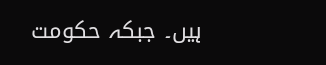ہیں۔ جبکہ حکومت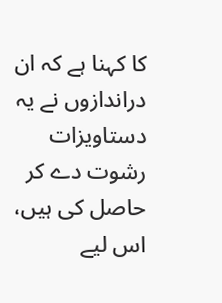کا کہنا ہے کہ ان دراندازوں نے یہ دستاویزات رشوت دے کر حاصل کی ہیں، اس لیے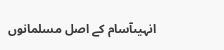انہیںآسام کے اصل مسلمانوں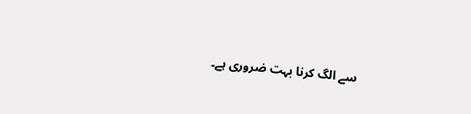سے الگ کرنا بہت ضروری ہے۔